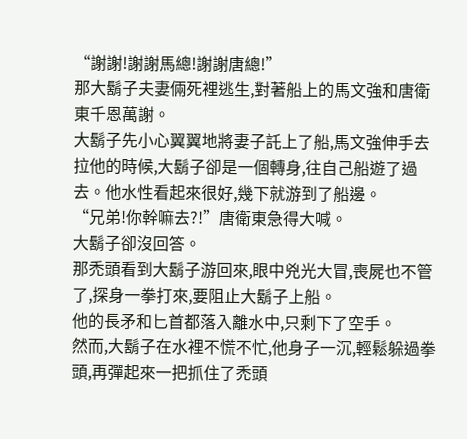“謝謝!謝謝馬總!謝謝唐總!”
那大鬍子夫妻倆死裡逃生,對著船上的馬文強和唐衛東千恩萬謝。
大鬍子先小心翼翼地將妻子託上了船,馬文強伸手去拉他的時候,大鬍子卻是一個轉身,往自己船遊了過去。他水性看起來很好,幾下就游到了船邊。
“兄弟!你幹嘛去?!”唐衛東急得大喊。
大鬍子卻沒回答。
那禿頭看到大鬍子游回來,眼中兇光大冒,喪屍也不管了,探身一拳打來,要阻止大鬍子上船。
他的長矛和匕首都落入離水中,只剩下了空手。
然而,大鬍子在水裡不慌不忙,他身子一沉,輕鬆躲過拳頭,再彈起來一把抓住了禿頭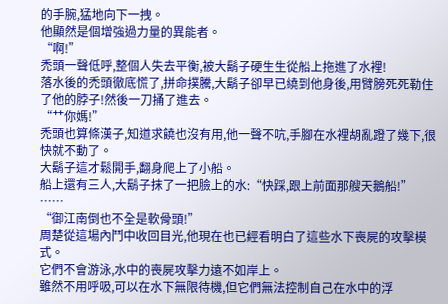的手腕,猛地向下一拽。
他顯然是個增強過力量的異能者。
“啊!”
禿頭一聲低呼,整個人失去平衡,被大鬍子硬生生從船上拖進了水裡!
落水後的禿頭徹底慌了,拼命撲騰,大鬍子卻早已繞到他身後,用臂膀死死勒住了他的脖子!然後一刀捅了進去。
“艹你媽!”
禿頭也算條漢子,知道求饒也沒有用,他一聲不吭,手腳在水裡胡亂蹬了幾下,很快就不動了。
大鬍子這才鬆開手,翻身爬上了小船。
船上還有三人,大鬍子抹了一把臉上的水:“快踩,跟上前面那艘天鵝船!”
……
“御江南倒也不全是軟骨頭!”
周楚從這場內鬥中收回目光,他現在也已經看明白了這些水下喪屍的攻擊模式。
它們不會游泳,水中的喪屍攻擊力遠不如岸上。
雖然不用呼吸,可以在水下無限待機,但它們無法控制自己在水中的浮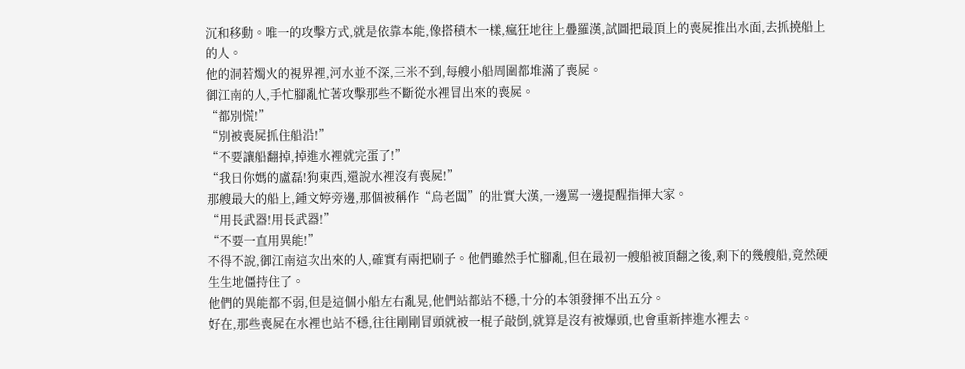沉和移動。唯一的攻擊方式,就是依靠本能,像搭積木一樣,瘋狂地往上疊羅漢,試圖把最頂上的喪屍推出水面,去抓撓船上的人。
他的洞若燭火的視界裡,河水並不深,三米不到,每艘小船周圍都堆滿了喪屍。
御江南的人,手忙腳亂忙著攻擊那些不斷從水裡冒出來的喪屍。
“都別慌!”
“別被喪屍抓住船沿!”
“不要讓船翻掉,掉進水裡就完蛋了!”
“我日你媽的盧磊!狗東西,還說水裡沒有喪屍!”
那艘最大的船上,鍾文婷旁邊,那個被稱作“烏老闆”的壯實大漢,一邊罵一邊提醒指揮大家。
“用長武器!用長武器!”
“不要一直用異能!”
不得不說,御江南這次出來的人,確實有兩把刷子。他們雖然手忙腳亂,但在最初一艘船被頂翻之後,剩下的幾艘船,竟然硬生生地僵持住了。
他們的異能都不弱,但是這個小船左右亂晃,他們站都站不穩,十分的本領發揮不出五分。
好在,那些喪屍在水裡也站不穩,往往剛剛冒頭就被一棍子敲倒,就算是沒有被爆頭,也會重新摔進水裡去。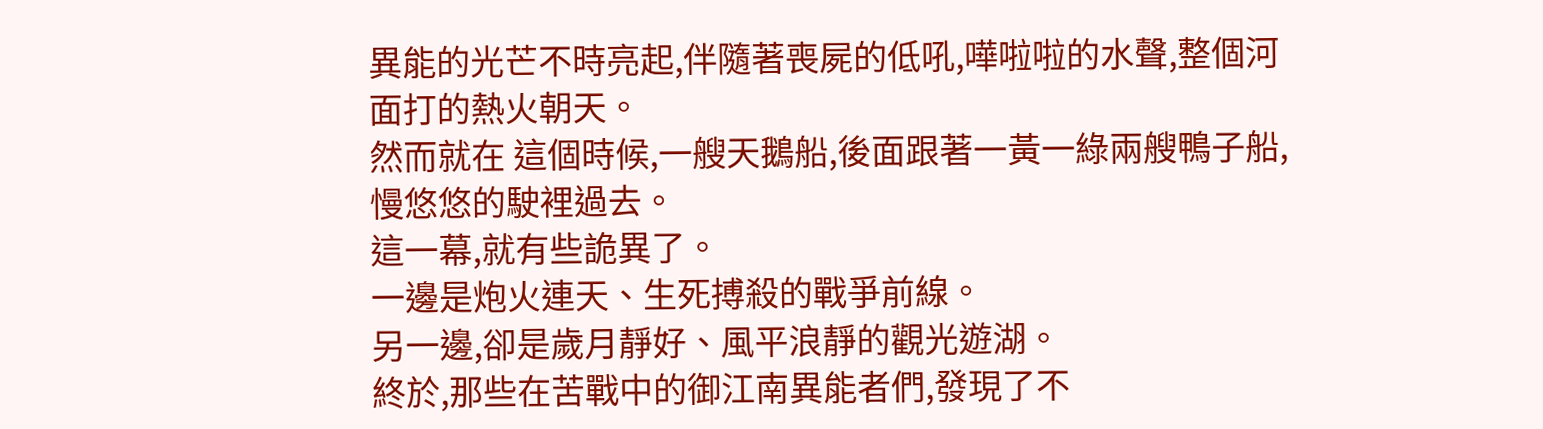異能的光芒不時亮起,伴隨著喪屍的低吼,嘩啦啦的水聲,整個河面打的熱火朝天。
然而就在 這個時候,一艘天鵝船,後面跟著一黃一綠兩艘鴨子船,慢悠悠的駛裡過去。
這一幕,就有些詭異了。
一邊是炮火連天、生死搏殺的戰爭前線。
另一邊,卻是歲月靜好、風平浪靜的觀光遊湖。
終於,那些在苦戰中的御江南異能者們,發現了不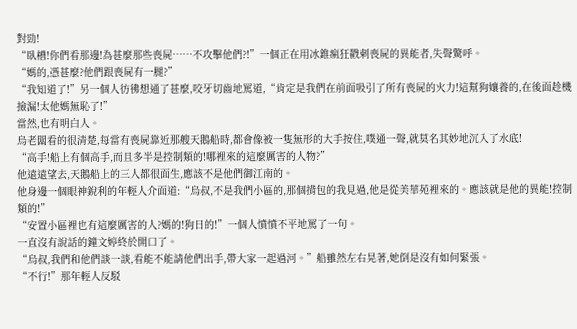對勁!
“臥槽!你們看那邊!為甚麼那些喪屍……不攻擊他們?!”一個正在用冰錐瘋狂戳刺喪屍的異能者,失聲驚呼。
“媽的,憑甚麼?他們跟喪屍有一腿?”
“我知道了!”另一個人彷彿想通了甚麼,咬牙切齒地罵道,“肯定是我們在前面吸引了所有喪屍的火力!這幫狗孃養的,在後面趁機撿漏!太他媽無恥了!”
當然,也有明白人。
烏老闆看的很清楚,每當有喪屍靠近那艘天鵝船時,都會像被一隻無形的大手按住,噗通一聲,就莫名其妙地沉入了水底!
“高手!船上有個高手,而且多半是控制類的!哪裡來的這麼厲害的人物?”
他遠遠望去,天鵝船上的三人都很面生,應該不是他們御江南的。
他身邊一個眼神銳利的年輕人介面道:“烏叔,不是我們小區的,那個揹包的我見過,他是從美華苑裡來的。應該就是他的異能!控制類的!”
“安置小區裡也有這麼厲害的人?媽的!狗日的!”一個人憤憤不平地罵了一句。
一直沒有說話的鐘文婷終於開口了。
“烏叔,我們和他們談一談,看能不能請他們出手,帶大家一起過河。”船雖然左右晃著,她倒是沒有如何緊張。
“不行!”那年輕人反駁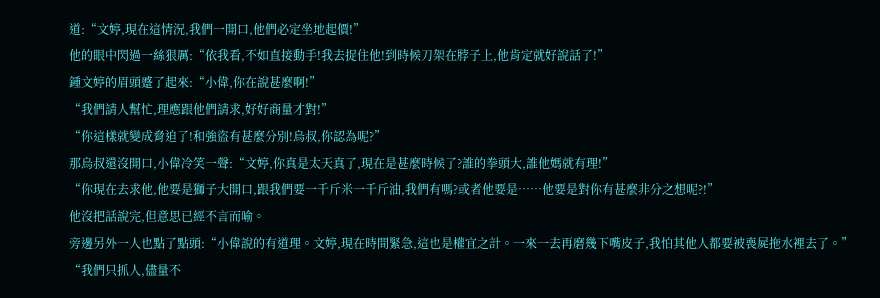道:“文婷,現在這情況,我們一開口,他們必定坐地起價!”
他的眼中閃過一絲狠厲:“依我看,不如直接動手!我去捉住他!到時候刀架在脖子上,他肯定就好說話了!”
鍾文婷的眉頭蹙了起來:“小偉,你在說甚麼啊!”
“我們請人幫忙,理應跟他們請求,好好商量才對!”
“你這樣就變成脅迫了!和強盜有甚麼分別!烏叔,你認為呢?”
那烏叔還沒開口,小偉冷笑一聲:“文婷,你真是太天真了,現在是甚麼時候了?誰的拳頭大,誰他媽就有理!”
“你現在去求他,他要是獅子大開口,跟我們要一千斤米一千斤油,我們有嗎?或者他要是……他要是對你有甚麼非分之想呢?!”
他沒把話說完,但意思已經不言而喻。
旁邊另外一人也點了點頭:“小偉說的有道理。文婷,現在時間緊急,這也是權宜之計。一來一去再磨幾下嘴皮子,我怕其他人都要被喪屍拖水裡去了。”
“我們只抓人,儘量不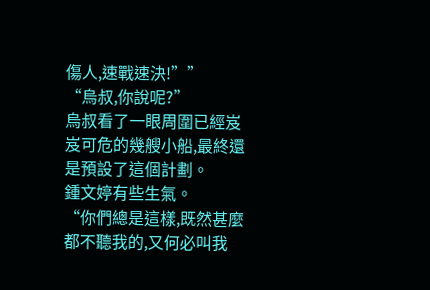傷人,速戰速決!””
“烏叔,你說呢?”
烏叔看了一眼周圍已經岌岌可危的幾艘小船,最終還是預設了這個計劃。
鍾文婷有些生氣。
“你們總是這樣,既然甚麼都不聽我的,又何必叫我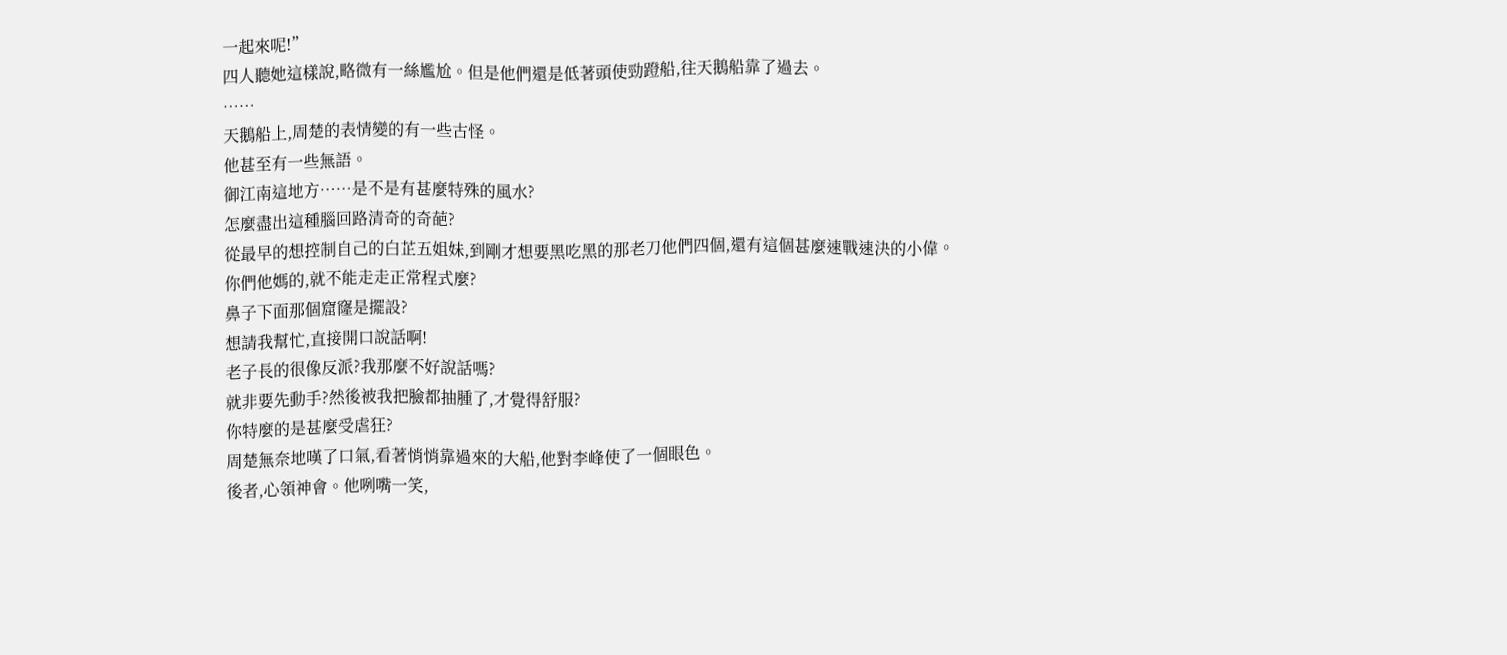一起來呢!”
四人聽她這樣說,略微有一絲尷尬。但是他們還是低著頭使勁蹬船,往天鵝船靠了過去。
……
天鵝船上,周楚的表情變的有一些古怪。
他甚至有一些無語。
御江南這地方……是不是有甚麼特殊的風水?
怎麼盡出這種腦回路清奇的奇葩?
從最早的想控制自己的白芷五姐妹,到剛才想要黑吃黑的那老刀他們四個,還有這個甚麼速戰速決的小偉。
你們他媽的,就不能走走正常程式麼?
鼻子下面那個窟窿是擺設?
想請我幫忙,直接開口說話啊!
老子長的很像反派?我那麼不好說話嗎?
就非要先動手?然後被我把臉都抽腫了,才覺得舒服?
你特麼的是甚麼受虐狂?
周楚無奈地嘆了口氣,看著悄悄靠過來的大船,他對李峰使了一個眼色。
後者,心領神會。他咧嘴一笑,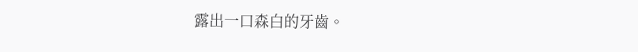露出一口森白的牙齒。